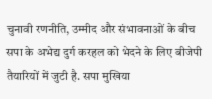चुनावी रणनीति, उम्मीद और संभावनाओं के बीच सपा के अभेद्य दुर्ग करहल को भेदने के लिए बीजेपी तैयारियों में जुटी है. सपा मुखिया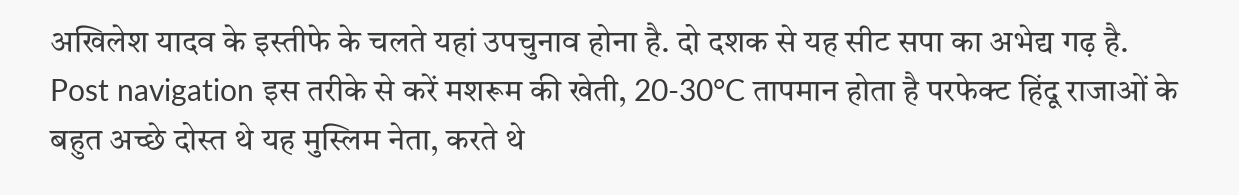अखिलेश यादव के इस्तीफे के चलते यहां उपचुनाव होना है. दो दशक से यह सीट सपा का अभेद्य गढ़ है. Post navigation इस तरीके से करें मशरूम की खेती, 20-30°C तापमान होता है परफेक्ट हिंदू राजाओं के बहुत अच्छे दोस्त थे यह मुस्लिम नेता, करते थे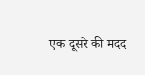एक दूसरे की मदद